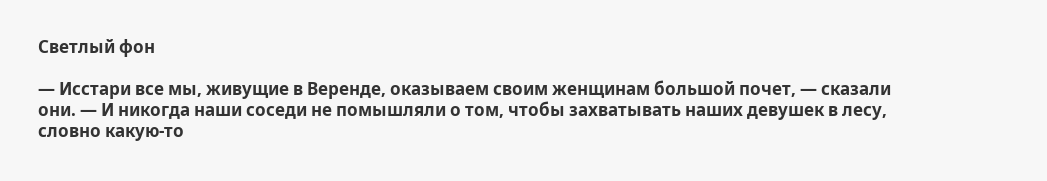Светлый фон

— Исстари все мы, живущие в Веренде, оказываем своим женщинам большой почет, — сказали они. — И никогда наши соседи не помышляли о том, чтобы захватывать наших девушек в лесу, словно какую-то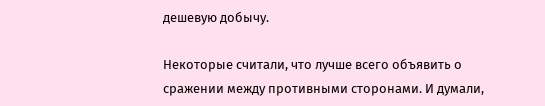дешевую добычу.

Некоторые считали, что лучше всего объявить о сражении между противными сторонами. И думали,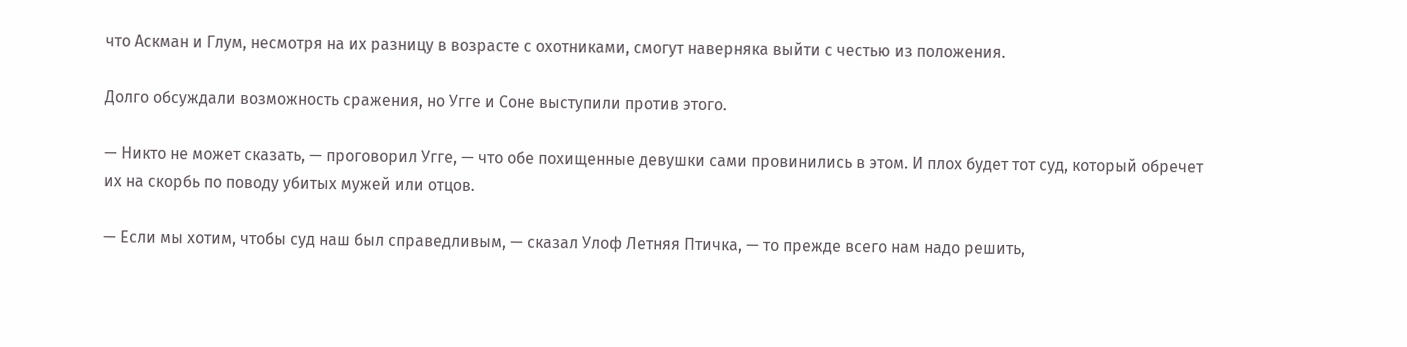что Аскман и Глум, несмотря на их разницу в возрасте с охотниками, смогут наверняка выйти с честью из положения.

Долго обсуждали возможность сражения, но Угге и Соне выступили против этого.

— Никто не может сказать, — проговорил Угге, — что обе похищенные девушки сами провинились в этом. И плох будет тот суд, который обречет их на скорбь по поводу убитых мужей или отцов.

— Если мы хотим, чтобы суд наш был справедливым, — сказал Улоф Летняя Птичка, — то прежде всего нам надо решить,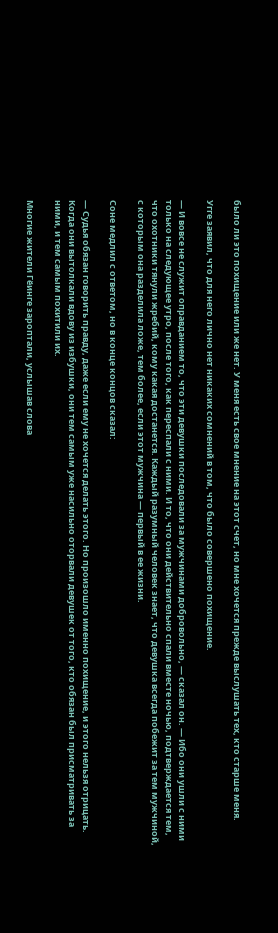было ли это похищение или же нет. У меня есть свое мнение на этот счет, но мне хочется прежде выслушать тех, кто старше меня.

Угге заявил, что для него лично нет никаких сомнений в том, что было совершено похищение.

— И вовсе не служит оправданием то, что эти девушки последовали за мужчинами добровольно, — сказал он. — Ибо они ушли с ними только на следующее утро, после того, как переспали с ними. И то, что они действительно спали вместе ночью, подтверждается тем, что охотники тянули жребий, кому какая достанется. Каждый разумный человек знает, что девушка всегда побежит за тем мужчиной, с которым она разделила ложе, тем более, если этот мужчина — первый в ее жизни.

Соне медлил с ответом, но в конце концов сказал:

— Судья обязан говорить правду, даже если ему не хочется делать этого. Но произошло именно похищение, и этого нельзя отрицать. Когда они вытолкали вдову из избушки, они тем самым уже насильно оторвали девушек от того, кто обязан был присматривать за ними, и тем самым похитили их.

Многие жители Гёинге зароптали, услышав слова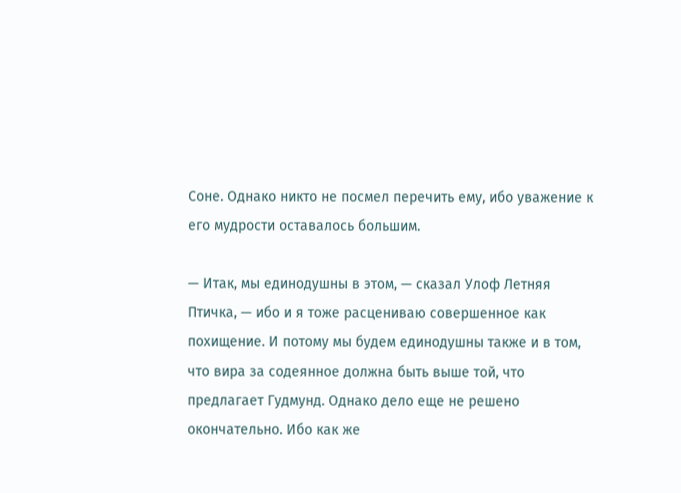Соне. Однако никто не посмел перечить ему, ибо уважение к его мудрости оставалось большим.

— Итак, мы единодушны в этом, — сказал Улоф Летняя Птичка, — ибо и я тоже расцениваю совершенное как похищение. И потому мы будем единодушны также и в том, что вира за содеянное должна быть выше той, что предлагает Гудмунд. Однако дело еще не решено окончательно. Ибо как же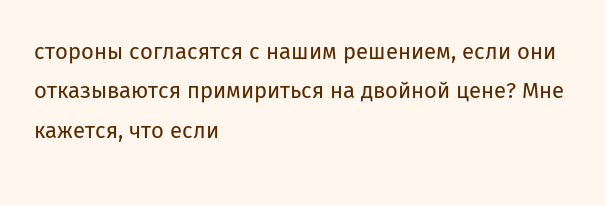стороны согласятся с нашим решением, если они отказываются примириться на двойной цене? Мне кажется, что если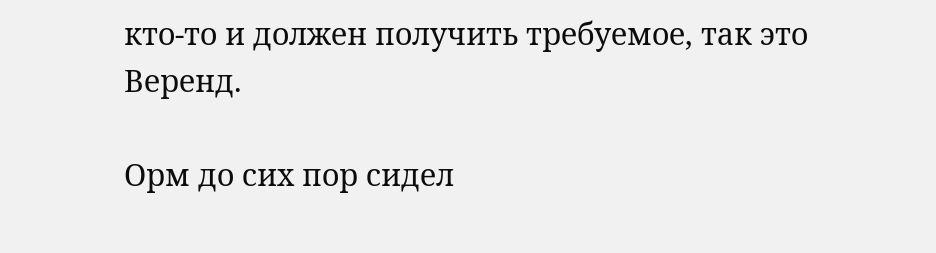кто-то и должен получить требуемое, так это Веренд.

Орм до сих пор сидел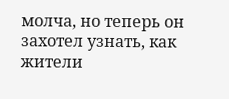молча, но теперь он захотел узнать, как жители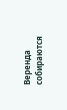Веренда собираются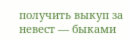получить выкуп за невест — быками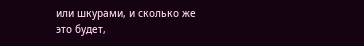или шкурами, и сколько же это будет,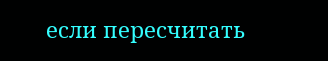если пересчитать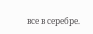все в серебре.